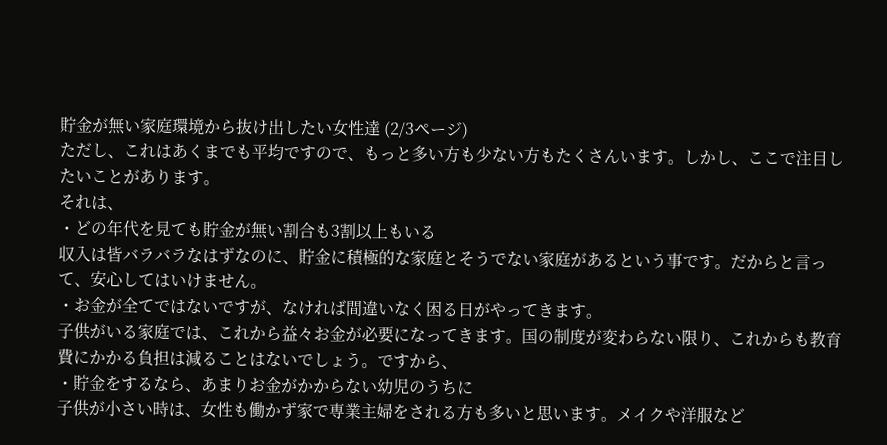貯金が無い家庭環境から抜け出したい女性達 (2/3ページ)
ただし、これはあくまでも平均ですので、もっと多い方も少ない方もたくさんいます。しかし、ここで注目したいことがあります。
それは、
・どの年代を見ても貯金が無い割合も3割以上もいる
収入は皆バラバラなはずなのに、貯金に積極的な家庭とそうでない家庭があるという事です。だからと言って、安心してはいけません。
・お金が全てではないですが、なければ間違いなく困る日がやってきます。
子供がいる家庭では、これから益々お金が必要になってきます。国の制度が変わらない限り、これからも教育費にかかる負担は減ることはないでしょう。ですから、
・貯金をするなら、あまりお金がかからない幼児のうちに
子供が小さい時は、女性も働かず家で専業主婦をされる方も多いと思います。メイクや洋服など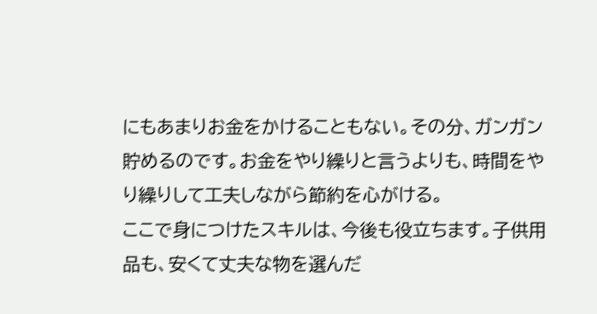にもあまりお金をかけることもない。その分、ガンガン貯めるのです。お金をやり繰りと言うよりも、時間をやり繰りして工夫しながら節約を心がける。
ここで身につけたスキルは、今後も役立ちます。子供用品も、安くて丈夫な物を選んだ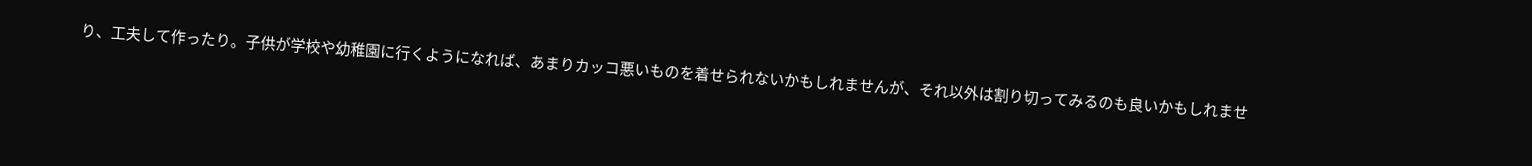り、工夫して作ったり。子供が学校や幼稚園に行くようになれば、あまりカッコ悪いものを着せられないかもしれませんが、それ以外は割り切ってみるのも良いかもしれませ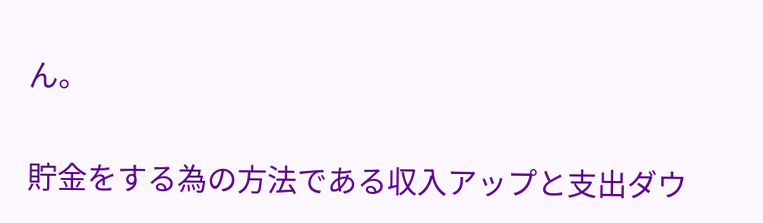ん。

貯金をする為の方法である収入アップと支出ダウ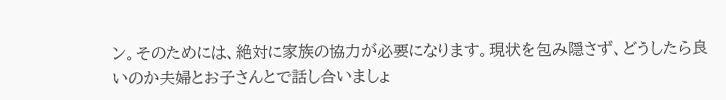ン。そのためには、絶対に家族の協力が必要になります。現状を包み隠さず、どうしたら良いのか夫婦とお子さんとで話し合いましょ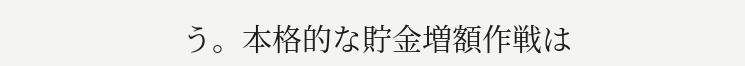う。本格的な貯金増額作戦は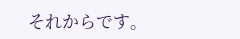それからです。